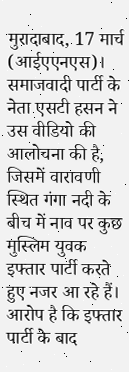मुरादाबाद, 17 मार्च (आईएएनएस)। समाजवादी पार्टी के नेता एसटी हसन ने उस वीडियो की आलोचना की है, जिसमें वारावणी स्थित गंगा नदी के बीच में नाव पर कुछ मुस्लिम युवक इफ्तार पार्टी करते हुए नजर आ रहे हैं। आरोप है कि इफ्तार पार्टी के बाद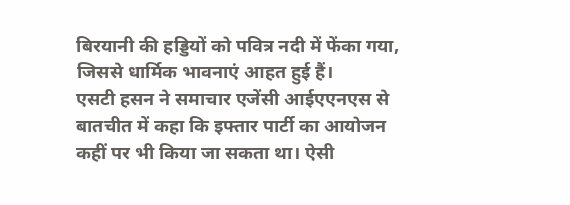बिरयानी की हड्डियों को पवित्र नदी में फेंका गया, जिससे धार्मिक भावनाएं आहत हुई हैं।
एसटी हसन ने समाचार एजेंसी आईएएनएस से बातचीत में कहा कि इफ्तार पार्टी का आयोजन कहीं पर भी किया जा सकता था। ऐसी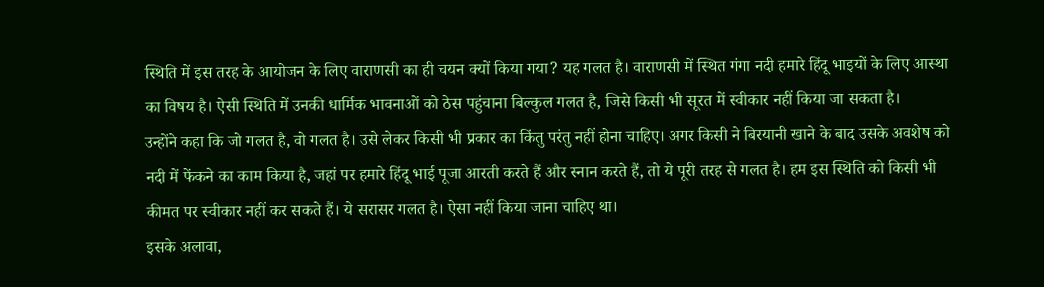स्थिति में इस तरह के आयोजन के लिए वाराणसी का ही चयन क्यों किया गया? यह गलत है। वाराणसी में स्थित गंगा नदी हमारे हिंदू भाइयों के लिए आस्था का विषय है। ऐसी स्थिति में उनकी धार्मिक भावनाओं को ठेस पहुंचाना बिल्कुल गलत है, जिसे किसी भी सूरत में स्वीकार नहीं किया जा सकता है।
उन्होंने कहा कि जो गलत है, वो गलत है। उसे लेकर किसी भी प्रकार का किंतु परंतु नहीं होना चाहिए। अगर किसी ने बिरयानी खाने के बाद उसके अवशेष को नदी में फेंकने का काम किया है, जहां पर हमारे हिंदू भाई पूजा आरती करते हैं और स्नान करते हैं, तो ये पूरी तरह से गलत है। हम इस स्थिति को किसी भी कीमत पर स्वीकार नहीं कर सकते हैं। ये सरासर गलत है। ऐसा नहीं किया जाना चाहिए था।
इसके अलावा,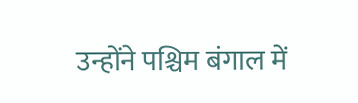उन्होंने पश्चिम बंगाल में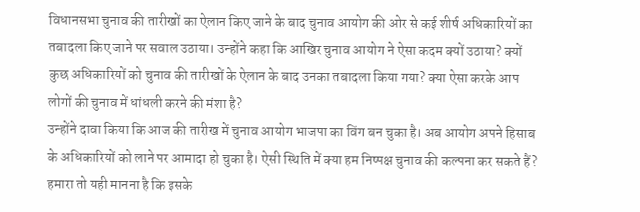विधानसभा चुनाव की तारीखों का ऐलान किए जाने के बाद चुनाव आयोग की ओर से कई शीर्ष अधिकारियों का तबादला किए जाने पर सवाल उठाया। उन्होंने कहा कि आखिर चुनाव आयोग ने ऐसा कदम क्यों उठाया? क्यों कुछ अधिकारियों को चुनाव की तारीखों के ऐलान के बाद उनका तबादला किया गया? क्या ऐसा करके आप लोगों की चुनाव में धांधली करने की मंशा है?
उन्होंने दावा किया कि आज की तारीख में चुनाव आयोग भाजपा का विंग बन चुका है। अब आयोग अपने हिसाब के अधिकारियों को लाने पर आमादा हो चुका है। ऐसी स्थिति में क्या हम निष्पक्ष चुनाव की कल्पना कर सकते हैं? हमारा तो यही मानना है कि इसके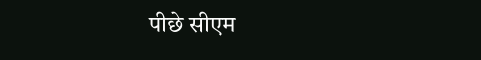पीछे सीएम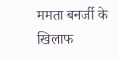ममता बनर्जी के खिलाफ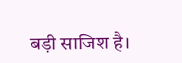बड़ी साजिश है।